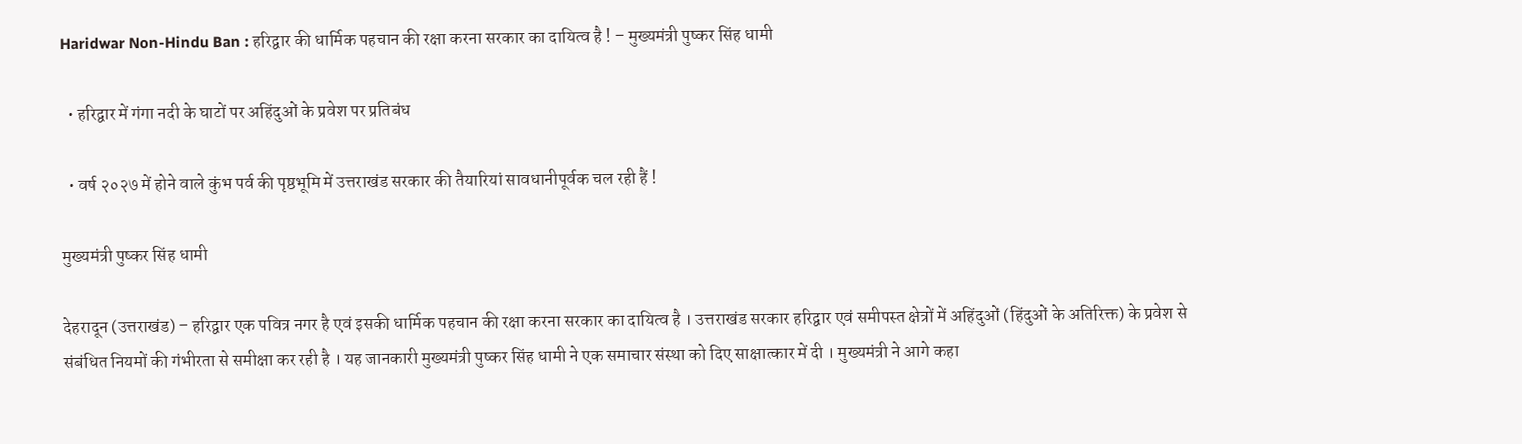Haridwar Non-Hindu Ban : हरिद्वार की धार्मिक पहचान की रक्षा करना सरकार का दायित्व है ! – मुख्यमंत्री पुष्कर सिंह धामी

  • हरिद्वार में गंगा नदी के घाटों पर अहिंदुओं के प्रवेश पर प्रतिबंध

  • वर्ष २०२७ में होने वाले कुंभ पर्व की पृष्ठभूमि में उत्तराखंड सरकार की तैयारियां सावधानीपूर्वक चल रही हैं !

मुख्यमंत्री पुष्कर सिंह धामी

देहरादून (उत्तराखंड) – हरिद्वार एक पवित्र नगर है एवं इसकी धार्मिक पहचान की रक्षा करना सरकार का दायित्व है । उत्तराखंड सरकार हरिद्वार एवं समीपस्त क्षेत्रों में अहिंदुओं (हिंदुओं के अतिरिक्त) के प्रवेश से संबंधित नियमों की गंभीरता से समीक्षा कर रही है । यह जानकारी मुख्यमंत्री पुष्कर सिंह धामी ने एक समाचार संस्था को दिए साक्षात्कार में दी । मुख्यमंत्री ने आगे कहा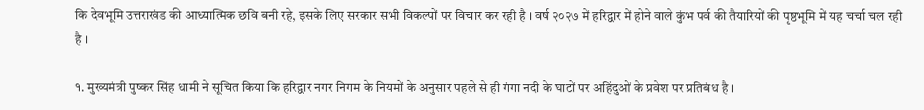कि देवभूमि उत्तराखंड की आध्यात्मिक छवि बनी रहे, इसके लिए सरकार सभी विकल्पों पर विचार कर रही है । वर्ष २०२७ में हरिद्वार में होने वाले कुंभ पर्व की तैयारियों की पृष्ठभूमि में यह चर्चा चल रही है ।

१. मुख्यमंत्री पुष्कर सिंह धामी ने सूचित किया कि हरिद्वार नगर निगम के नियमों के अनुसार पहले से ही गंगा नदी के घाटों पर अहिंदुओं के प्रवेश पर प्रतिबंध है ।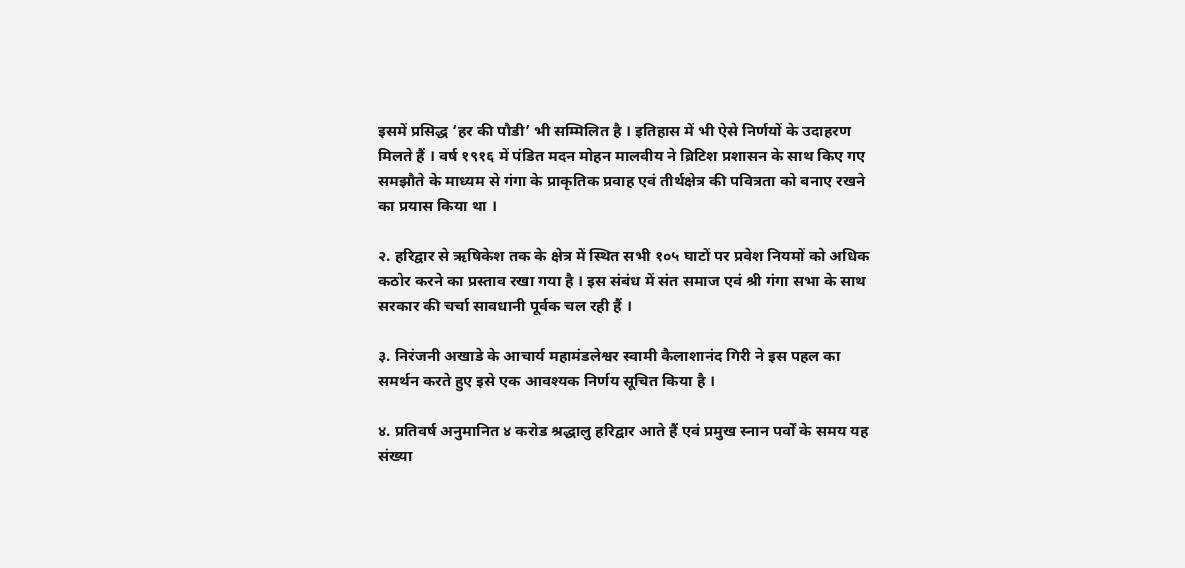इसमें प्रसिद्ध ‘हर की पौडी’ भी सम्मिलित है । इतिहास में भी ऐसे निर्णयों के उदाहरण मिलते हैं । वर्ष १९१६ में पंडित मदन मोहन मालवीय ने ब्रिटिश प्रशासन के साथ किए गए समझौते के माध्यम से गंगा के प्राकृतिक प्रवाह एवं तीर्थक्षेत्र की पवित्रता को बनाए रखने का प्रयास किया था ।

२. हरिद्वार से ऋषिकेश तक के क्षेत्र में स्थित सभी १०५ घाटों पर प्रवेश नियमों को अधिक कठोर करने का प्रस्ताव रखा गया है । इस संबंध में संत समाज एवं श्री गंगा सभा के साथ सरकार की चर्चा सावधानी पूर्वक चल रही हैं ।

३. निरंजनी अखाडे के आचार्य महामंडलेश्वर स्वामी कैलाशानंद गिरी ने इस पहल का समर्थन करते हुए इसे एक आवश्यक निर्णय सूचित किया है ।

४. प्रतिवर्ष अनुमानित ४ करोड श्रद्धालु हरिद्वार आते हैं एवं प्रमुख स्नान पर्वों के समय यह संख्या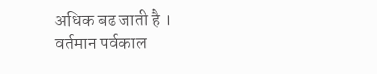अधिक बढ जाती है । वर्तमान पर्वकाल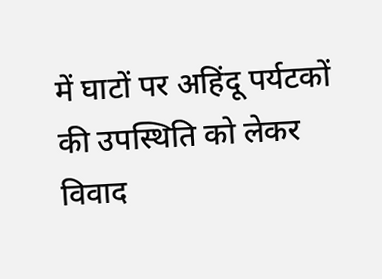में घाटों पर अहिंदू पर्यटकों की उपस्थिति को लेकर विवाद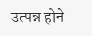उत्पन्न होने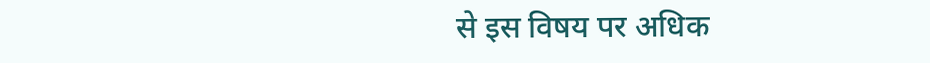से इस विषय पर अधिक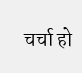चर्चा हो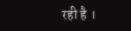रही है ।